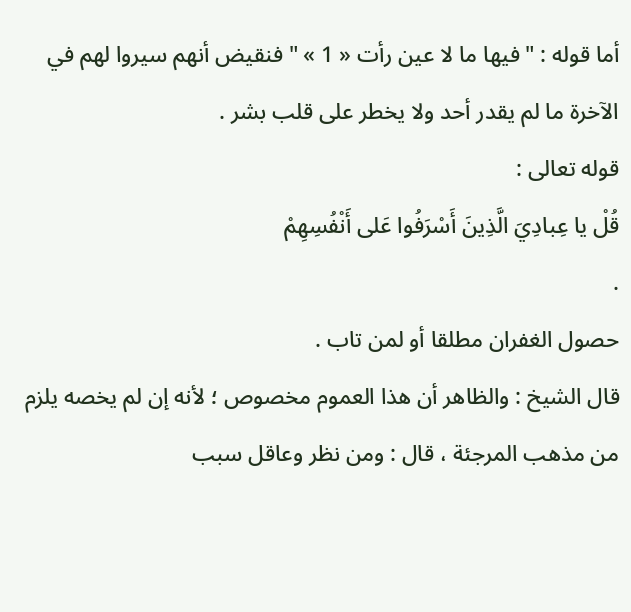أما قوله : " فيها ما لا عين رأت « 1 » " فنقيض أنهم سيروا لهم في الآخرة ما لم يقدر أحد ولا يخطر على قلب بشر .
قوله تعالى :
قُلْ يا عِبادِيَ الَّذِينَ أَسْرَفُوا عَلى أَنْفُسِهِمْ
.
حصول الغفران مطلقا أو لمن تاب .
قال الشيخ : والظاهر أن هذا العموم مخصوص ؛ لأنه إن لم يخصه يلزم من مذهب المرجئة ، قال : ومن نظر وعاقل سبب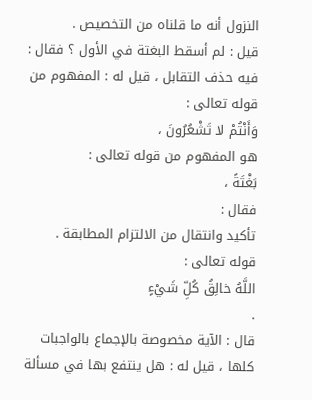النزول أنه ما قلناه من التخصيص .
قيل : لم أسقط البغتة في الأول ؟ فقال : فيه حذف التقابل ، قيل له : المفهوم من قوله تعالى :
وَأَنْتُمْ لا تَشْعُرُونَ ،
هو المفهوم من قوله تعالى :
بَغْتَةً ،
فقال :
تأكيد وانتقال من الالتزام المطابقة .
قوله تعالى :
اللَّهُ خالِقُ كُلِّ شَيْءٍ
.
قال : الآية مخصوصة بالإجماع بالواجبات كلها ، قيل له : هل ينتفع بها في مسألة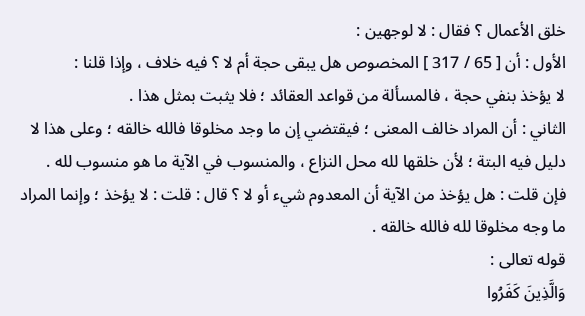خلق الأعمال ؟ فقال : لا لوجهين :
الأول : أن [ 65 / 317 ] المخصوص هل يبقى حجة أم لا ؟ فيه خلاف ، وإذا قلنا :
لا يؤخذ بنفي حجة ، فالمسألة من قواعد العقائد ؛ فلا يثبت بمثل هذا .
الثاني : أن المراد خالف المعنى ؛ فيقتضي إن ما وجد مخلوقا فالله خالقه ؛ وعلى هذا لا دليل فيه البتة ؛ لأن خلقها لله محل النزاع ، والمنسوب في الآية ما هو منسوب لله .
فإن قلت : هل يؤخذ من الآية أن المعدوم شيء أو لا ؟ قال : قلت : لا يؤخذ ؛ وإنما المراد ما وجه مخلوقا لله فالله خالقه .
قوله تعالى :
وَالَّذِينَ كَفَرُوا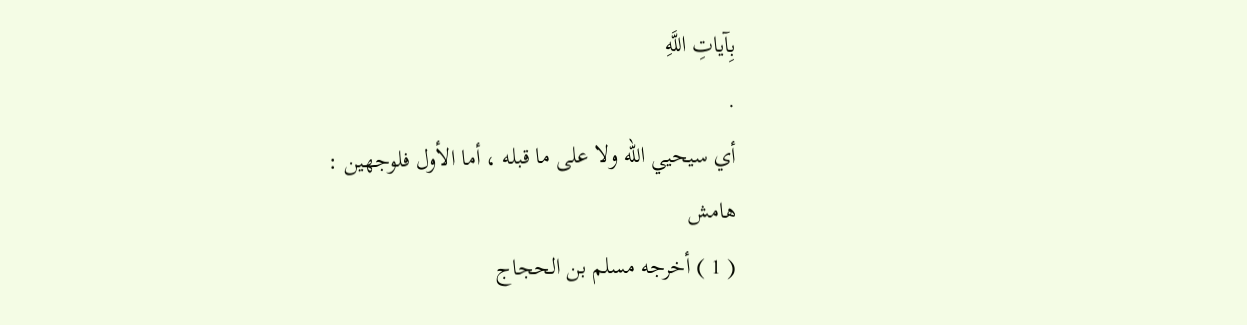بِآياتِ اللَّهِ
.
أي سيحيي اللّه ولا على ما قبله ، أما الأول فلوجهين :
هامش
( 1 ) أخرجه مسلم بن الحجاج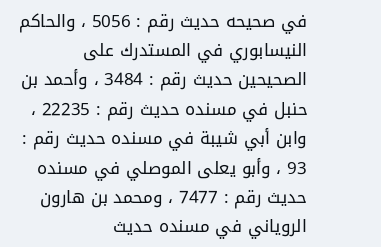في صحيحه حديث رقم : 5056 ، والحاكم النيسابوري في المستدرك على الصحيحين حديث رقم : 3484 ، وأحمد بن حنبل في مسنده حديث رقم : 22235 ، وابن أبي شيبة في مسنده حديث رقم : 93 ، وأبو يعلى الموصلي في مسنده حديث رقم : 7477 ، ومحمد بن هارون الروياني في مسنده حديث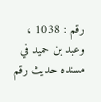رقم : 1038 ، وعبد بن حميد في مسنده حديث رقم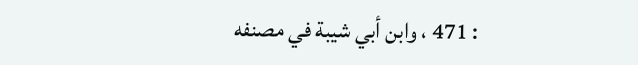: 471 ، وابن أبي شيبة في مصنفه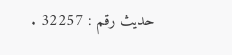حديث رقم : 32257 .